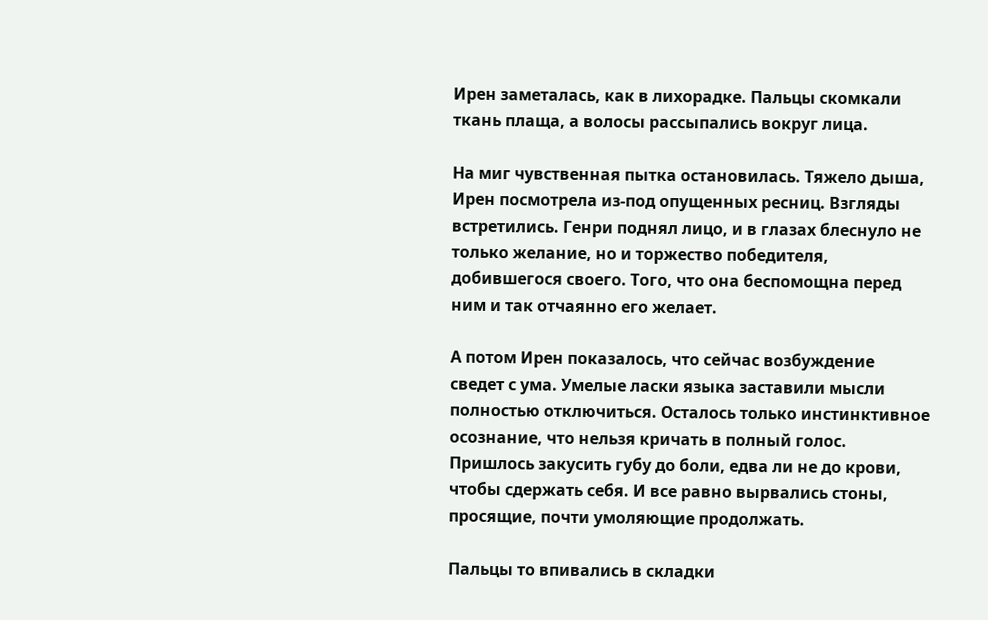Ирен заметалась, как в лихорадке. Пальцы скомкали ткань плаща, а волосы рассыпались вокруг лица.

На миг чувственная пытка остановилась. Тяжело дыша, Ирен посмотрела из-под опущенных ресниц. Взгляды встретились. Генри поднял лицо, и в глазах блеснуло не только желание, но и торжество победителя, добившегося своего. Того, что она беспомощна перед ним и так отчаянно его желает.

А потом Ирен показалось, что сейчас возбуждение сведет с ума. Умелые ласки языка заставили мысли полностью отключиться. Осталось только инстинктивное осознание, что нельзя кричать в полный голос. Пришлось закусить губу до боли, едва ли не до крови, чтобы сдержать себя. И все равно вырвались стоны, просящие, почти умоляющие продолжать.

Пальцы то впивались в складки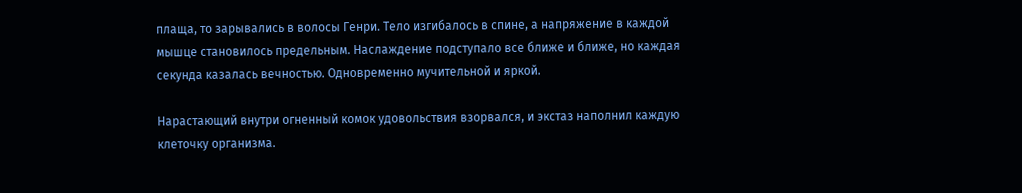плаща, то зарывались в волосы Генри. Тело изгибалось в спине, а напряжение в каждой мышце становилось предельным. Наслаждение подступало все ближе и ближе, но каждая секунда казалась вечностью. Одновременно мучительной и яркой.

Нарастающий внутри огненный комок удовольствия взорвался, и экстаз наполнил каждую клеточку организма.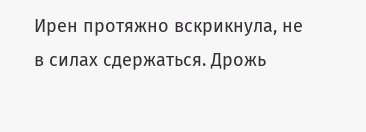Ирен протяжно вскрикнула, не в силах сдержаться. Дрожь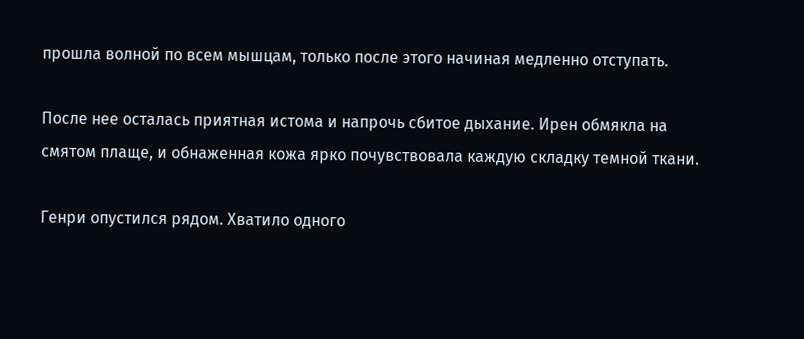прошла волной по всем мышцам, только после этого начиная медленно отступать.

После нее осталась приятная истома и напрочь сбитое дыхание. Ирен обмякла на смятом плаще, и обнаженная кожа ярко почувствовала каждую складку темной ткани.

Генри опустился рядом. Хватило одного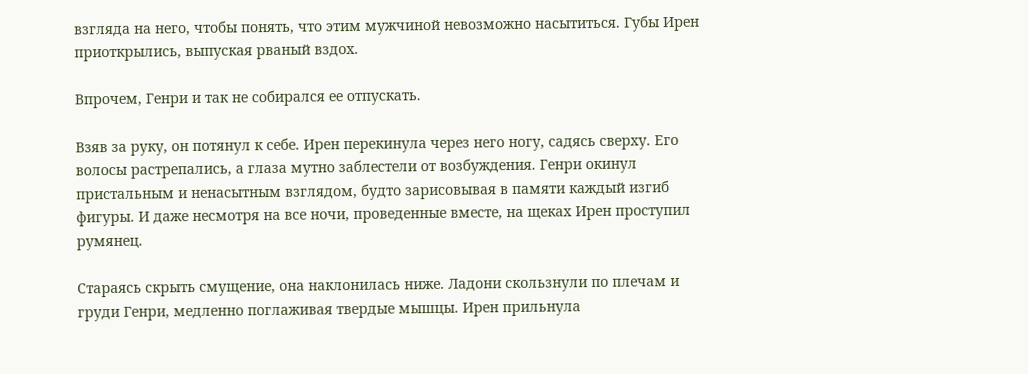взгляда на него, чтобы понять, что этим мужчиной невозможно насытиться. Губы Ирен приоткрылись, выпуская рваный вздох.

Впрочем, Генри и так не собирался ее отпускать.

Взяв за руку, он потянул к себе. Ирен перекинула через него ногу, садясь сверху. Его волосы растрепались, а глаза мутно заблестели от возбуждения. Генри окинул пристальным и ненасытным взглядом, будто зарисовывая в памяти каждый изгиб фигуры. И даже несмотря на все ночи, проведенные вместе, на щеках Ирен проступил румянец.

Стараясь скрыть смущение, она наклонилась ниже. Ладони скользнули по плечам и груди Генри, медленно поглаживая твердые мышцы. Ирен прильнула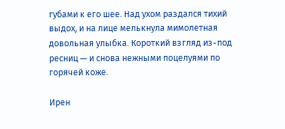губами к его шее. Над ухом раздался тихий выдох, и на лице мелькнула мимолетная довольная улыбка. Короткий взгляд из-под ресниц — и снова нежными поцелуями по горячей коже.

Ирен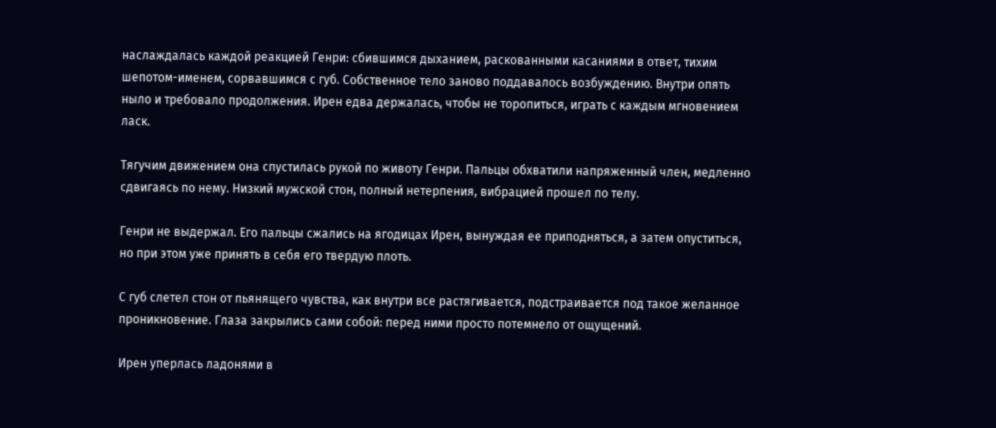наслаждалась каждой реакцией Генри: сбившимся дыханием, раскованными касаниями в ответ, тихим шепотом-именем, сорвавшимся с губ. Собственное тело заново поддавалось возбуждению. Внутри опять ныло и требовало продолжения. Ирен едва держалась, чтобы не торопиться, играть с каждым мгновением ласк.

Тягучим движением она спустилась рукой по животу Генри. Пальцы обхватили напряженный член, медленно сдвигаясь по нему. Низкий мужской стон, полный нетерпения, вибрацией прошел по телу.

Генри не выдержал. Его пальцы сжались на ягодицах Ирен, вынуждая ее приподняться, а затем опуститься, но при этом уже принять в себя его твердую плоть.

С губ слетел стон от пьянящего чувства, как внутри все растягивается, подстраивается под такое желанное проникновение. Глаза закрылись сами собой: перед ними просто потемнело от ощущений.

Ирен уперлась ладонями в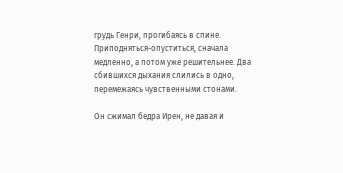грудь Генри, прогибаясь в спине. Приподняться-опуститься, сначала медленно, а потом уже решительнее. Два сбившихся дыхания слились в одно, перемежаясь чувственными стонами.

Он сжимал бедра Ирен, не давая и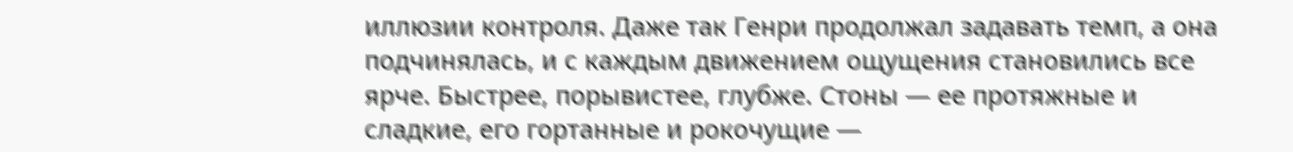иллюзии контроля. Даже так Генри продолжал задавать темп, а она подчинялась, и с каждым движением ощущения становились все ярче. Быстрее, порывистее, глубже. Стоны — ее протяжные и сладкие, его гортанные и рокочущие —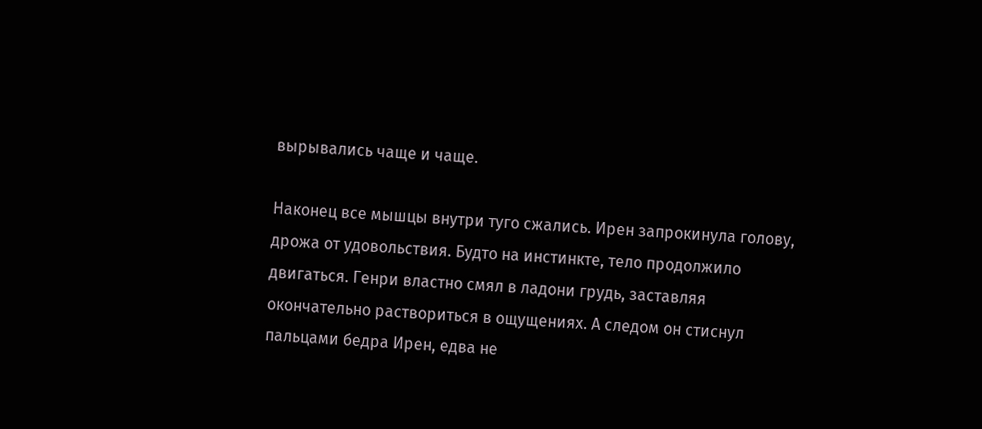вырывались чаще и чаще.

Наконец все мышцы внутри туго сжались. Ирен запрокинула голову, дрожа от удовольствия. Будто на инстинкте, тело продолжило двигаться. Генри властно смял в ладони грудь, заставляя окончательно раствориться в ощущениях. А следом он стиснул пальцами бедра Ирен, едва не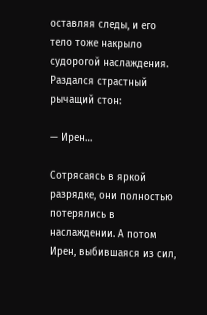оставляя следы, и его тело тоже накрыло судорогой наслаждения. Раздался страстный рычащий стон:

— Ирен…

Сотрясаясь в яркой разрядке, они полностью потерялись в наслаждении. А потом Ирен, выбившаяся из сил,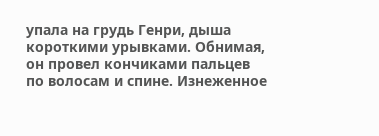упала на грудь Генри, дыша короткими урывками. Обнимая, он провел кончиками пальцев по волосам и спине. Изнеженное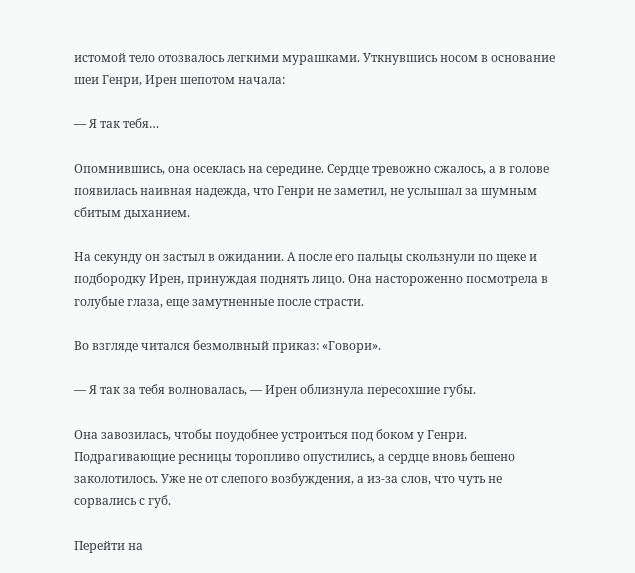истомой тело отозвалось легкими мурашками. Уткнувшись носом в основание шеи Генри, Ирен шепотом начала:

— Я так тебя…

Опомнившись, она осеклась на середине. Сердце тревожно сжалось, а в голове появилась наивная надежда, что Генри не заметил, не услышал за шумным сбитым дыханием.

На секунду он застыл в ожидании. А после его пальцы скользнули по щеке и подбородку Ирен, принуждая поднять лицо. Она настороженно посмотрела в голубые глаза, еще замутненные после страсти.

Во взгляде читался безмолвный приказ: «Говори».

— Я так за тебя волновалась, — Ирен облизнула пересохшие губы.

Она завозилась, чтобы поудобнее устроиться под боком у Генри. Подрагивающие ресницы торопливо опустились, а сердце вновь бешено заколотилось. Уже не от слепого возбуждения, а из-за слов, что чуть не сорвались с губ.

Перейти на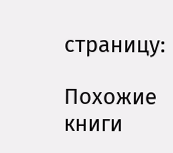страницу:

Похожие книги